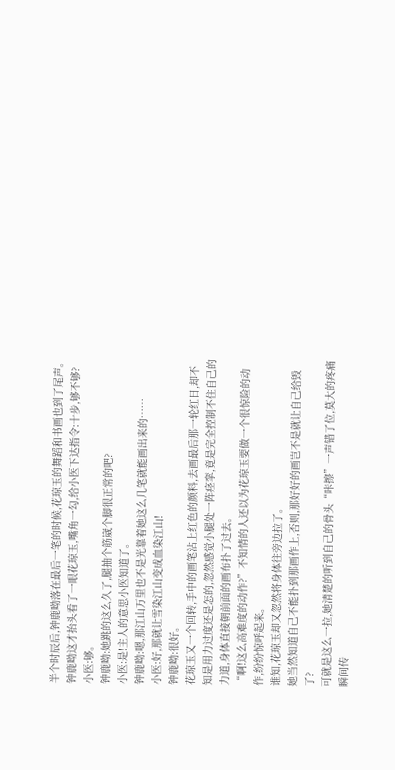半个时辰后,钟鹿呦落在最后一笔的时候,花琼玉的舞蹈和书画也到了尾声。
钟鹿呦这才抬头看了一眼花琼玉,嘴角一勾,给小医下达指令:十步,够不够?
小医:够。
钟鹿呦:她跳的这么久了,腿抽个筋崴个脚很正常的吧?
小医:是!主人的意思小医知道了。
钟鹿呦:嗯,那江山万里也不是光靠着她这么几笔就能画出来的……
小医:好,那就让雪染江山变成血染江山!
钟鹿呦:很好。
花琼玉又一个回转,手中的画笔沾上红色的颜料,去画最后那一轮红日,却不知是用力过度还是怎的,忽然感觉小腿处一阵痉挛,竟是完全控制不住自己的力道,身体直接朝前面的画布扑了过去。
“啊!这么高难度的动作?”不知情的人还以为花琼玉要做一个很惊险的动作,纷纷惊呼起来。
谁知,花琼玉却又忽然将身体往旁边拉了。
她当然知道自己不能扑到那画作上,否则,那好好的画岂不是就让自己给毁了?
可就是这么一拉,她清楚的听到自己的骨头“咔擦”一声错了位,莫大的疼痛瞬间传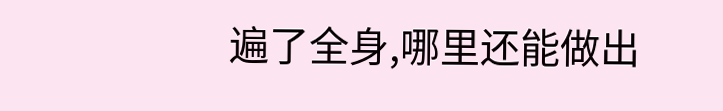遍了全身,哪里还能做出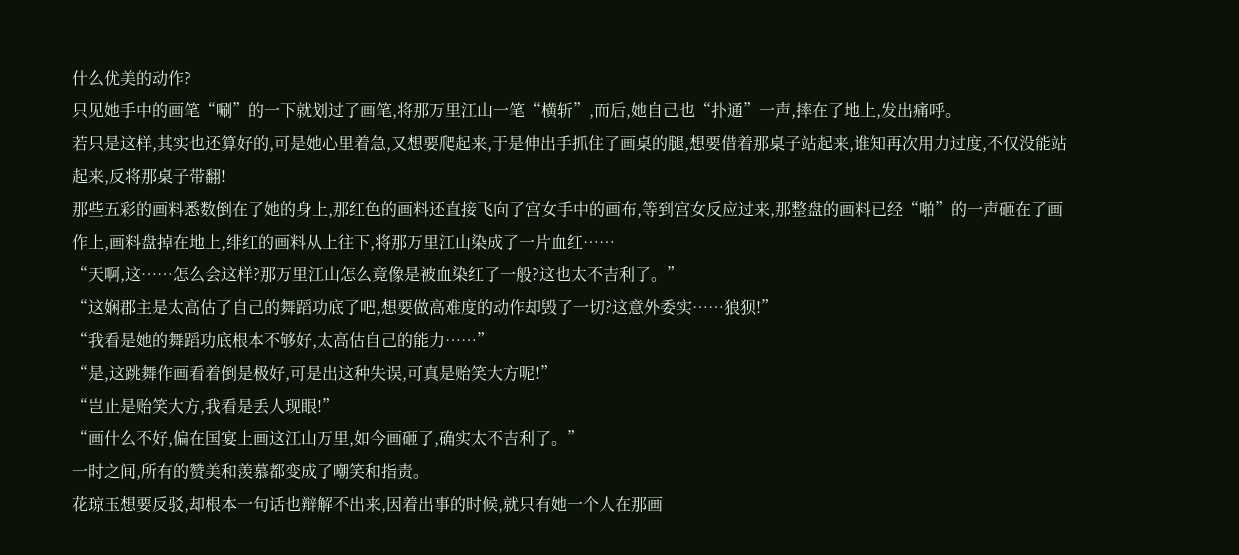什么优美的动作?
只见她手中的画笔“唰”的一下就划过了画笔,将那万里江山一笔“横斩”,而后,她自己也“扑通”一声,摔在了地上,发出痛呼。
若只是这样,其实也还算好的,可是她心里着急,又想要爬起来,于是伸出手抓住了画桌的腿,想要借着那桌子站起来,谁知再次用力过度,不仅没能站起来,反将那桌子带翻!
那些五彩的画料悉数倒在了她的身上,那红色的画料还直接飞向了宫女手中的画布,等到宫女反应过来,那整盘的画料已经“啪”的一声砸在了画作上,画料盘掉在地上,绯红的画料从上往下,将那万里江山染成了一片血红……
“天啊,这……怎么会这样?那万里江山怎么竟像是被血染红了一般?这也太不吉利了。”
“这娴郡主是太高估了自己的舞蹈功底了吧,想要做高难度的动作却毁了一切?这意外委实……狼狈!”
“我看是她的舞蹈功底根本不够好,太高估自己的能力……”
“是,这跳舞作画看着倒是极好,可是出这种失误,可真是贻笑大方呢!”
“岂止是贻笑大方,我看是丢人现眼!”
“画什么不好,偏在国宴上画这江山万里,如今画砸了,确实太不吉利了。”
一时之间,所有的赞美和羡慕都变成了嘲笑和指责。
花琼玉想要反驳,却根本一句话也辩解不出来,因着出事的时候,就只有她一个人在那画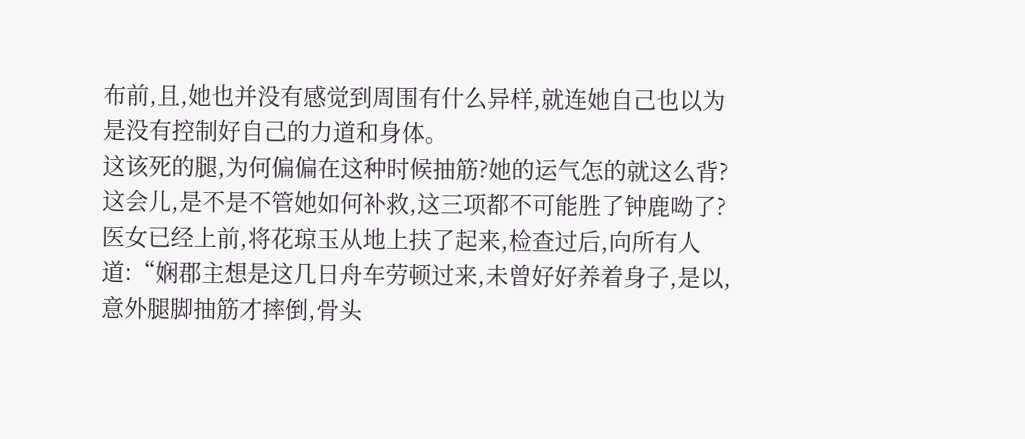布前,且,她也并没有感觉到周围有什么异样,就连她自己也以为是没有控制好自己的力道和身体。
这该死的腿,为何偏偏在这种时候抽筋?她的运气怎的就这么背?
这会儿,是不是不管她如何补救,这三项都不可能胜了钟鹿呦了?
医女已经上前,将花琼玉从地上扶了起来,检查过后,向所有人道:“娴郡主想是这几日舟车劳顿过来,未曾好好养着身子,是以,意外腿脚抽筋才摔倒,骨头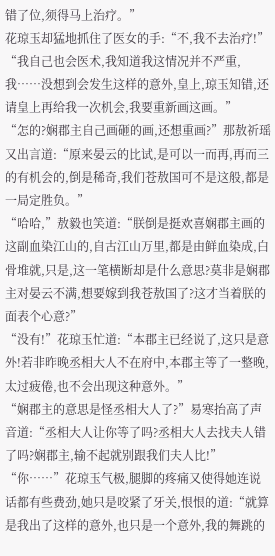错了位,须得马上治疗。”
花琼玉却猛地抓住了医女的手:“不,我不去治疗!”
“我自己也会医术,我知道我这情况并不严重,我……没想到会发生这样的意外,皇上,琼玉知错,还请皇上再给我一次机会,我要重新画这画。”
“怎的?娴郡主自己画砸的画,还想重画?”那敖祈瑶又出言道:“原来晏云的比试,是可以一而再,再而三的有机会的,倒是稀奇,我们苍敖国可不是这般,都是一局定胜负。”
“哈哈,”敖毅也笑道:“朕倒是挺欢喜娴郡主画的这副血染江山的,自古江山万里,都是由鲜血染成,白骨堆就,只是,这一笔横断却是什么意思?莫非是娴郡主对晏云不满,想要嫁到我苍敖国了?这才当着朕的面表个心意?”
“没有!”花琼玉忙道:“本郡主已经说了,这只是意外!若非昨晚丞相大人不在府中,本郡主等了一整晚,太过疲倦,也不会出现这种意外。”
“娴郡主的意思是怪丞相大人了?”易寒抬高了声音道:“丞相大人让你等了吗?丞相大人去找夫人错了吗?娴郡主,输不起就别跟我们夫人比!”
“你……”花琼玉气极,腿脚的疼痛又使得她连说话都有些费劲,她只是咬紧了牙关,恨恨的道:“就算是我出了这样的意外,也只是一个意外,我的舞跳的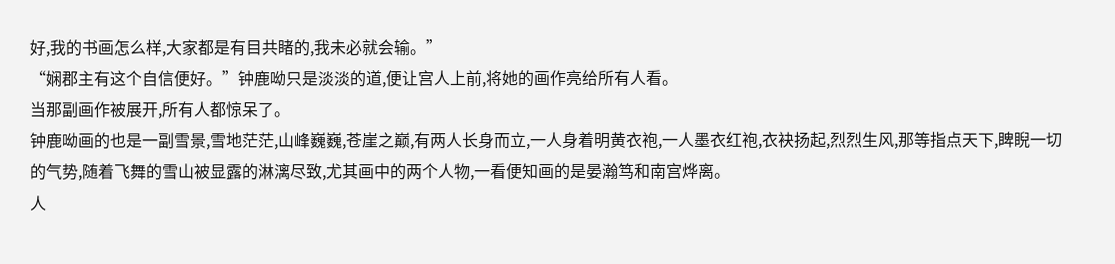好,我的书画怎么样,大家都是有目共睹的,我未必就会输。”
“娴郡主有这个自信便好。”钟鹿呦只是淡淡的道,便让宫人上前,将她的画作亮给所有人看。
当那副画作被展开,所有人都惊呆了。
钟鹿呦画的也是一副雪景,雪地茫茫,山峰巍巍,苍崖之巅,有两人长身而立,一人身着明黄衣袍,一人墨衣红袍,衣袂扬起,烈烈生风,那等指点天下,睥睨一切的气势,随着飞舞的雪山被显露的淋漓尽致,尤其画中的两个人物,一看便知画的是晏瀚笃和南宫烨离。
人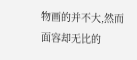物画的并不大,然而面容却无比的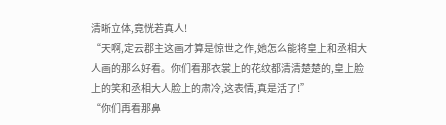清晰立体,竟恍若真人!
“天啊,定云郡主这画才算是惊世之作,她怎么能将皇上和丞相大人画的那么好看。你们看那衣裳上的花纹都清清楚楚的,皇上脸上的笑和丞相大人脸上的肃冷,这表情,真是活了!”
“你们再看那鼻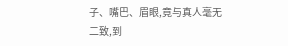子、嘴巴、眉眼,竟与真人毫无二致,到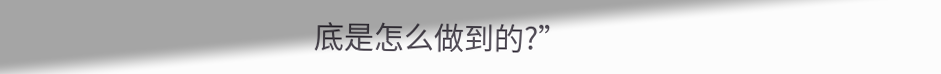底是怎么做到的?”